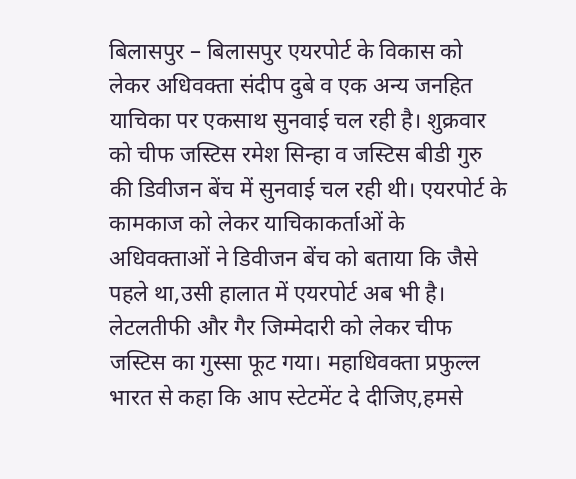बिलासपुर – बिलासपुर एयरपोर्ट के विकास को लेकर अधिवक्ता संदीप दुबे व एक अन्य जनहित याचिका पर एकसाथ सुनवाई चल रही है। शुक्रवार को चीफ जस्टिस रमेश सिन्हा व जस्टिस बीडी गुरु की डिवीजन बेंच में सुनवाई चल रही थी। एयरपोर्ट के कामकाज को लेकर याचिकाकर्ताओं के अधिवक्ताओं ने डिवीजन बेंच को बताया कि जैसे पहले था,उसी हालात में एयरपोर्ट अब भी है। लेटलतीफी और गैर जिम्मेदारी को लेकर चीफ जस्टिस का गुस्सा फूट गया। महाधिवक्ता प्रफुल्ल भारत से कहा कि आप स्टेटमेंट दे दीजिए,हमसे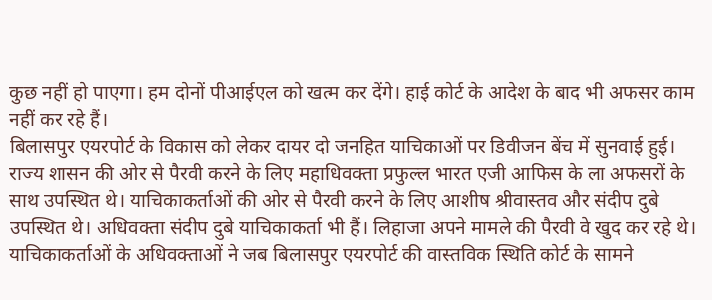कुछ नहीं हो पाएगा। हम दोनों पीआईएल को खत्म कर देंगे। हाई कोर्ट के आदेश के बाद भी अफसर काम नहीं कर रहे हैं।
बिलासपुर एयरपोर्ट के विकास को लेकर दायर दो जनहित याचिकाओं पर डिवीजन बेंच में सुनवाई हुई। राज्य शासन की ओर से पैरवी करने के लिए महाधिवक्ता प्रफुल्ल भारत एजी आफिस के ला अफसरों के साथ उपस्थित थे। याचिकाकर्ताओं की ओर से पैरवी करने के लिए आशीष श्रीवास्तव और संदीप दुबे उपस्थित थे। अधिवक्ता संदीप दुबे याचिकाकर्ता भी हैं। लिहाजा अपने मामले की पैरवी वे खुद कर रहे थे। याचिकाकर्ताओं के अधिवक्ताओं ने जब बिलासपुर एयरपोर्ट की वास्तविक स्थिति कोर्ट के सामने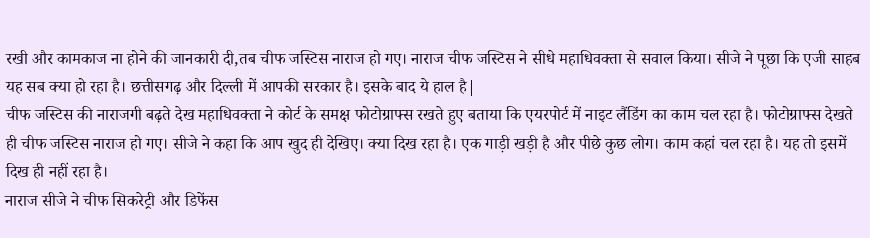रखी और कामकाज ना होने की जानकारी दी,तब चीफ जस्टिस नाराज हो गए। नाराज चीफ जस्टिस ने सीधे महाधिवक्ता से सवाल किया। सीजे ने पूछा कि एजी साहब यह सब क्या हो रहा है। छत्तीसगढ़ और दिल्ली में आपकी सरकार है। इसके बाद ये हाल है|
चीफ जस्टिस की नाराजगी बढ़ते देख महाधिवक्ता ने कोर्ट के समक्ष फोटोग्राफ्स रखते हुए बताया कि एयरपोर्ट में नाइट लैंडिंग का काम चल रहा है। फोटोग्राफ्स देखते ही चीफ जस्टिस नाराज हो गए। सीजे ने कहा कि आप खुद ही देखिए। क्या दिख रहा है। एक गाड़ी खड़ी है और पीछे कुछ लोग। काम कहां चल रहा है। यह तो इसमें दिख ही नहीं रहा है।
नाराज सीजे ने चीफ सिकरेट्री और डिफेंस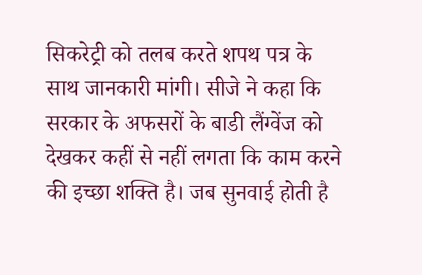सिकरेट्री को तलब करते शपथ पत्र के साथ जानकारी मांगी। सीजे ने कहा कि सरकार के अफसरों के बाडी लैंग्वेंज को देखकर कहीं से नहीं लगता कि काम करने की इच्छा शक्ति है। जब सुनवाई होती है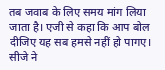तब जवाब के लिए समय मांग लिया जाता है। एजी से कहा कि आप बोल दीजिए यह सब हमसे नहीं हो पागए। सीजे ने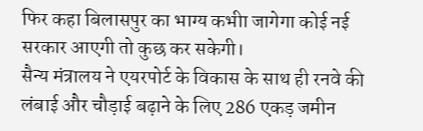फिर कहा बिलासपुर का भाग्य कभीा जागेगा कोई नई सरकार आएगी तो कुछ कर सकेगी।
सैन्य मंत्रालय ने एयरपोर्ट के विकास के साथ ही रनवे की लंबाई और चौड़ाई बढ़ाने के लिए 286 एकड़ जमीन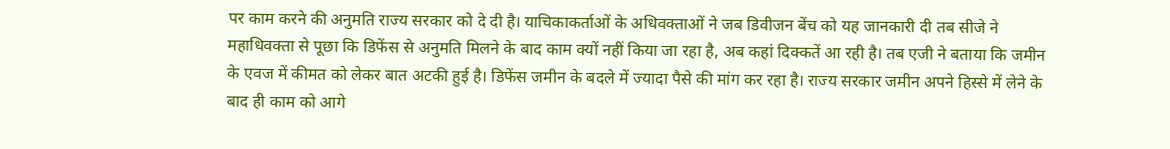पर काम करने की अनुमति राज्य सरकार को दे दी है। याचिकाकर्ताओं के अधिवक्ताओं ने जब डिवीजन बेंच को यह जानकारी दी तब सीजे ने महाधिवक्ता से पूछा कि डिफेंस से अनुमति मिलने के बाद काम क्यों नहीं किया जा रहा है, अब कहां दिक्कतें आ रही है। तब एजी ने बताया कि जमीन के एवज में कीमत को लेकर बात अटकी हुई है। डिफेंस जमीन के बदले में ज्यादा पैसे की मांग कर रहा है। राज्य सरकार जमीन अपने हिस्से में लेने के बाद ही काम को आगे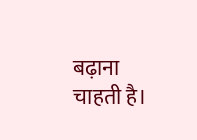बढ़ाना चाहती है।